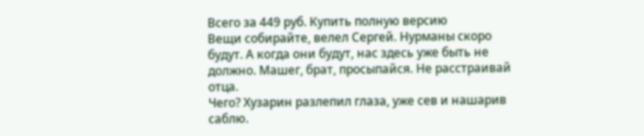Всего за 449 руб. Купить полную версию
Вещи собирайте, велел Сергей. Нурманы скоро будут. А когда они будут, нас здесь уже быть не должно. Машег, брат, просыпайся. Не расстраивай отца.
Чего? Хузарин разлепил глаза, уже сев и нашарив саблю.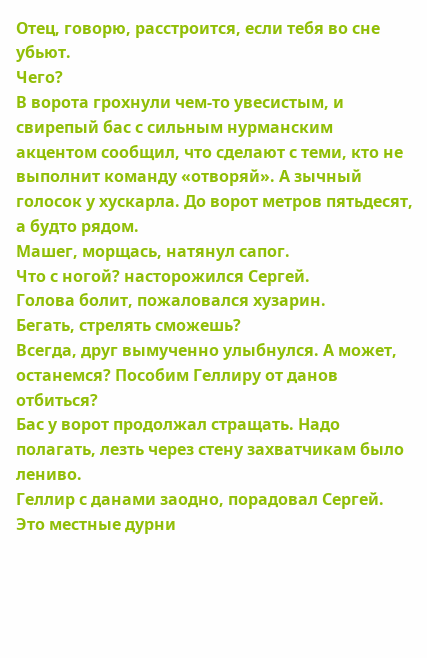Отец, говорю, расстроится, если тебя во сне убьют.
Чего?
В ворота грохнули чем-то увесистым, и свирепый бас с сильным нурманским акцентом сообщил, что сделают с теми, кто не выполнит команду «отворяй». А зычный голосок у хускарла. До ворот метров пятьдесят, а будто рядом.
Машег, морщась, натянул сапог.
Что с ногой? насторожился Сергей.
Голова болит, пожаловался хузарин.
Бегать, стрелять сможешь?
Всегда, друг вымученно улыбнулся. А может, останемся? Пособим Геллиру от данов отбиться?
Бас у ворот продолжал стращать. Надо полагать, лезть через стену захватчикам было лениво.
Геллир с данами заодно, порадовал Сергей. Это местные дурни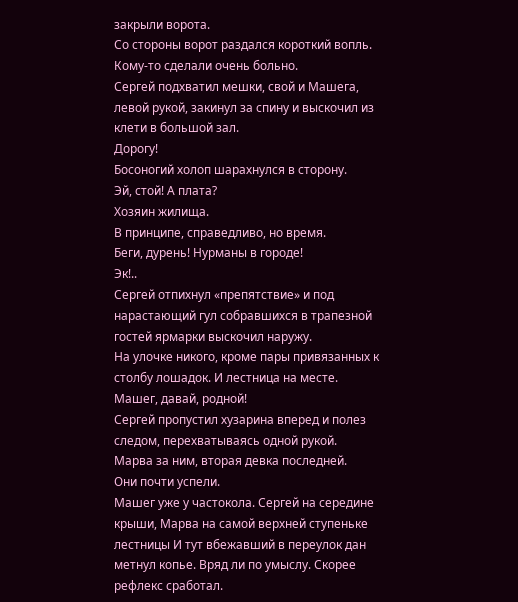закрыли ворота.
Со стороны ворот раздался короткий вопль. Кому-то сделали очень больно.
Сергей подхватил мешки, свой и Машега, левой рукой, закинул за спину и выскочил из клети в большой зал.
Дорогу!
Босоногий холоп шарахнулся в сторону.
Эй, стой! А плата?
Хозяин жилища.
В принципе, справедливо, но время.
Беги, дурень! Нурманы в городе!
Эк!..
Сергей отпихнул «препятствие» и под нарастающий гул собравшихся в трапезной гостей ярмарки выскочил наружу.
На улочке никого, кроме пары привязанных к столбу лошадок. И лестница на месте.
Машег, давай, родной!
Сергей пропустил хузарина вперед и полез следом, перехватываясь одной рукой.
Марва за ним, вторая девка последней.
Они почти успели.
Машег уже у частокола. Сергей на середине крыши, Марва на самой верхней ступеньке лестницы И тут вбежавший в переулок дан метнул копье. Вряд ли по умыслу. Скорее рефлекс сработал.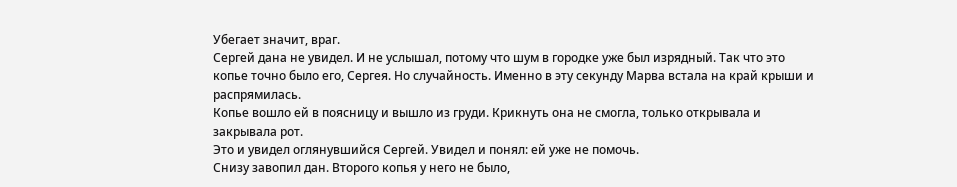Убегает значит, враг.
Сергей дана не увидел. И не услышал, потому что шум в городке уже был изрядный. Так что это копье точно было его, Сергея. Но случайность. Именно в эту секунду Марва встала на край крыши и распрямилась.
Копье вошло ей в поясницу и вышло из груди. Крикнуть она не смогла, только открывала и закрывала рот.
Это и увидел оглянувшийся Сергей. Увидел и понял: ей уже не помочь.
Снизу завопил дан. Второго копья у него не было,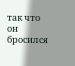так что он бросился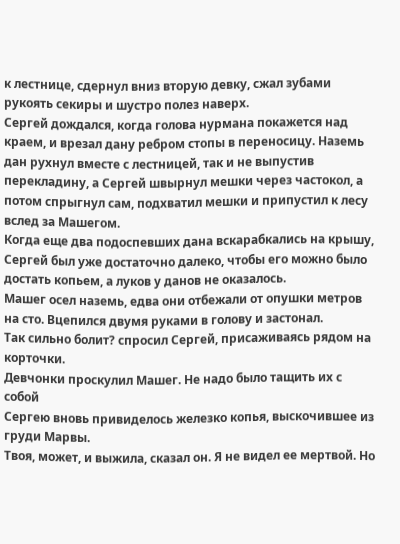к лестнице, сдернул вниз вторую девку, сжал зубами рукоять секиры и шустро полез наверх.
Сергей дождался, когда голова нурмана покажется над краем, и врезал дану ребром стопы в переносицу. Наземь дан рухнул вместе с лестницей, так и не выпустив перекладину, а Сергей швырнул мешки через частокол, а потом спрыгнул сам, подхватил мешки и припустил к лесу вслед за Машегом.
Когда еще два подоспевших дана вскарабкались на крышу, Сергей был уже достаточно далеко, чтобы его можно было достать копьем, а луков у данов не оказалось.
Машег осел наземь, едва они отбежали от опушки метров на сто. Вцепился двумя руками в голову и застонал.
Так сильно болит? спросил Сергей, присаживаясь рядом на корточки.
Девчонки проскулил Машег. Не надо было тащить их с собой
Сергею вновь привиделось железко копья, выскочившее из груди Марвы.
Твоя, может, и выжила, сказал он. Я не видел ее мертвой. Но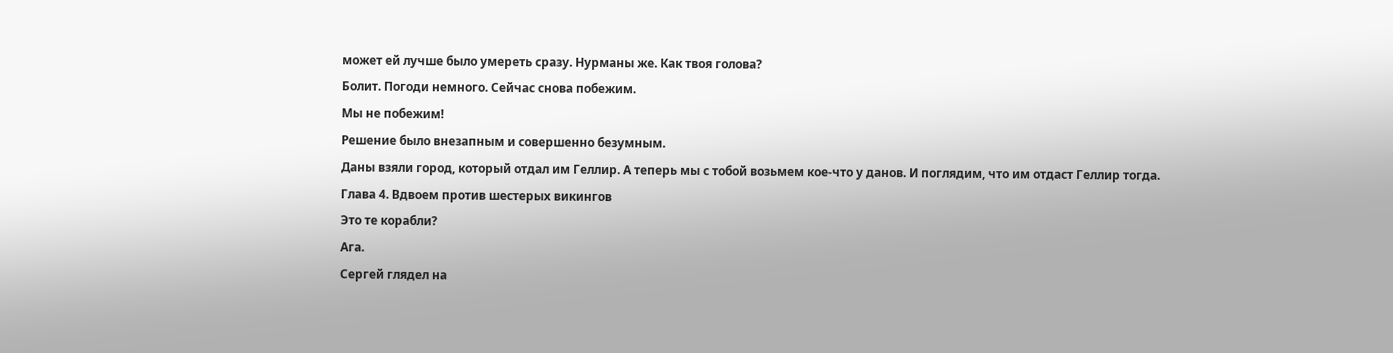может ей лучше было умереть сразу. Нурманы же. Как твоя голова?
Болит. Погоди немного. Сейчас снова побежим.
Мы не побежим!
Решение было внезапным и совершенно безумным.
Даны взяли город, который отдал им Геллир. А теперь мы с тобой возьмем кое-что у данов. И поглядим, что им отдаст Геллир тогда.
Глава 4. Вдвоем против шестерых викингов
Это те корабли?
Ага.
Сергей глядел на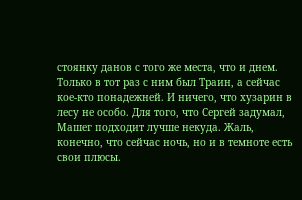стоянку данов с того же места, что и днем. Только в тот раз с ним был Траин, а сейчас кое-кто понадежней. И ничего, что хузарин в лесу не особо. Для того, что Сергей задумал, Машег подходит лучше некуда. Жаль, конечно, что сейчас ночь, но и в темноте есть свои плюсы.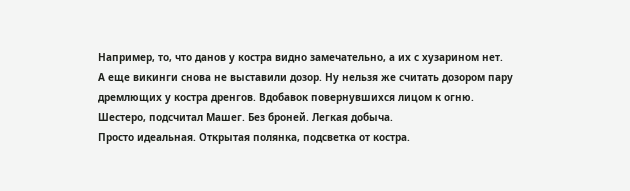Например, то, что данов у костра видно замечательно, а их с хузарином нет.
А еще викинги снова не выставили дозор. Ну нельзя же считать дозором пару дремлющих у костра дренгов. Вдобавок повернувшихся лицом к огню.
Шестеро, подсчитал Машег. Без броней. Легкая добыча.
Просто идеальная. Открытая полянка, подсветка от костра.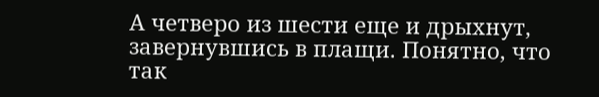А четверо из шести еще и дрыхнут, завернувшись в плащи. Понятно, что так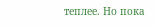теплее. Но пока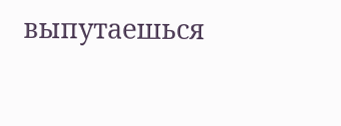выпутаешься